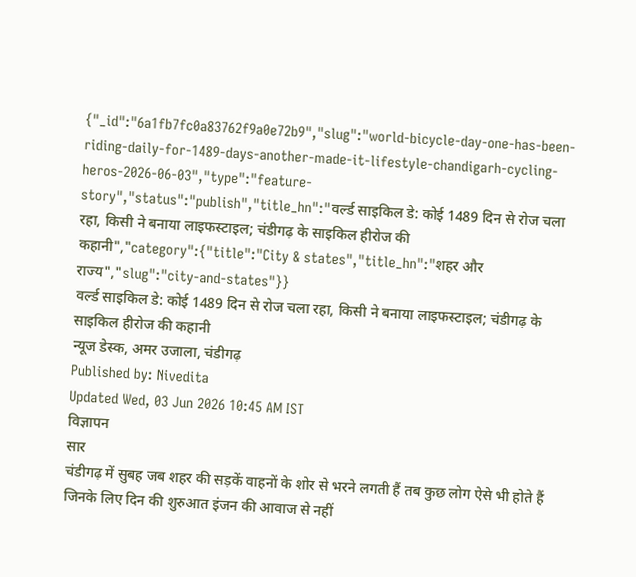{"_id":"6a1fb7fc0a83762f9a0e72b9","slug":"world-bicycle-day-one-has-been-riding-daily-for-1489-days-another-made-it-lifestyle-chandigarh-cycling-heros-2026-06-03","type":"feature-story","status":"publish","title_hn":"वर्ल्ड साइकिल डे: कोई 1489 दिन से रोज चला रहा, किसी ने बनाया लाइफस्टाइल; चंडीगढ़ के साइकिल हीरोज की कहानी","category":{"title":"City & states","title_hn":"शहर और राज्य","slug":"city-and-states"}}
वर्ल्ड साइकिल डे: कोई 1489 दिन से रोज चला रहा, किसी ने बनाया लाइफस्टाइल; चंडीगढ़ के साइकिल हीरोज की कहानी
न्यूज डेस्क, अमर उजाला, चंडीगढ़
Published by: Nivedita
Updated Wed, 03 Jun 2026 10:45 AM IST
विज्ञापन
सार
चंडीगढ़ में सुबह जब शहर की सड़कें वाहनों के शोर से भरने लगती हैं तब कुछ लोग ऐसे भी होते हैं जिनके लिए दिन की शुरुआत इंजन की आवाज से नहीं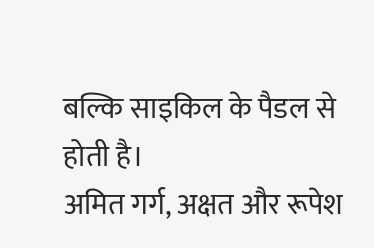बल्कि साइकिल के पैडल से होती है।
अमित गर्ग, अक्षत और रूपेश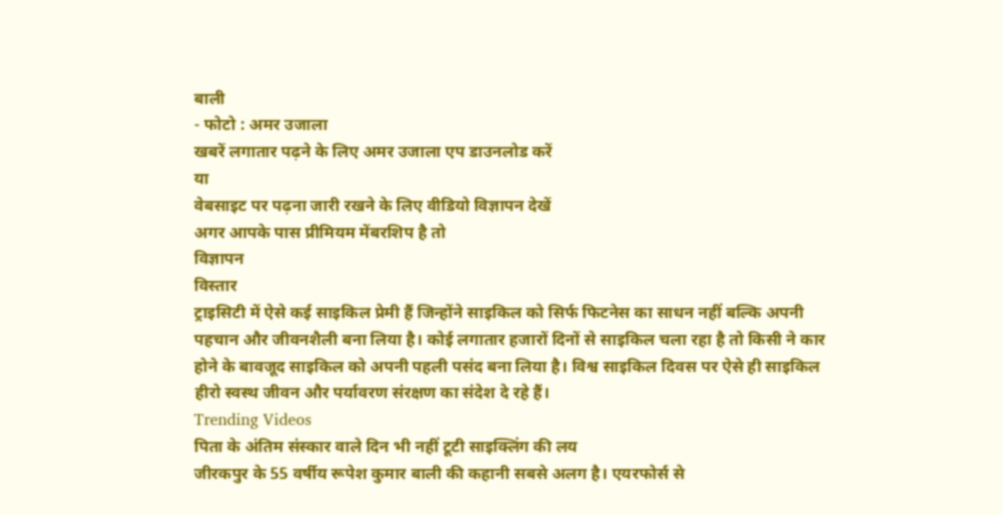बाली
- फोटो : अमर उजाला
खबरें लगातार पढ़ने के लिए अमर उजाला एप डाउनलोड करें
या
वेबसाइट पर पढ़ना जारी रखने के लिए वीडियो विज्ञापन देखें
अगर आपके पास प्रीमियम मेंबरशिप है तो
विज्ञापन
विस्तार
ट्राइसिटी में ऐसे कई साइकिल प्रेमी हैं जिन्होंने साइकिल को सिर्फ फिटनेस का साधन नहीं बल्कि अपनी पहचान और जीवनशैली बना लिया है। कोई लगातार हजारों दिनों से साइकिल चला रहा है तो किसी ने कार होने के बावजूद साइकिल को अपनी पहली पसंद बना लिया है। विश्व साइकिल दिवस पर ऐसे ही साइकिल हीरो स्वस्थ जीवन और पर्यावरण संरक्षण का संदेश दे रहे हैं।
Trending Videos
पिता के अंतिम संस्कार वाले दिन भी नहीं टूटी साइक्लिंग की लय
जीरकपुर के 55 वर्षीय रूपेश कुमार बाली की कहानी सबसे अलग है। एयरफोर्स से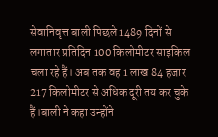सेवानिवृत्त बाली पिछले 1489 दिनों से लगातार प्रतिदिन 100 किलोमीटर साइकिल चला रहे हैं। अब तक वह 1 लाख 84 हजार 217 किलोमीटर से अधिक दूरी तय कर चुके हैं।बाली ने कहा उन्होंने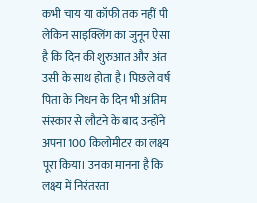कभी चाय या कॉफी तक नहीं पी लेकिन साइक्लिंग का जुनून ऐसा है कि दिन की शुरुआत और अंत उसी के साथ होता है। पिछले वर्ष पिता के निधन के दिन भी अंतिम संस्कार से लौटने के बाद उन्होंने अपना 100 किलोमीटर का लक्ष्य पूरा किया। उनका मानना है कि लक्ष्य में निरंतरता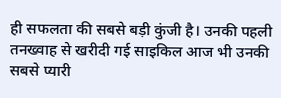ही सफलता की सबसे बड़ी कुंजी है। उनकी पहली तनख्वाह से खरीदी गई साइकिल आज भी उनकी सबसे प्यारी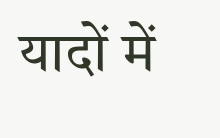यादों में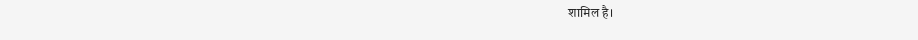शामिल है।